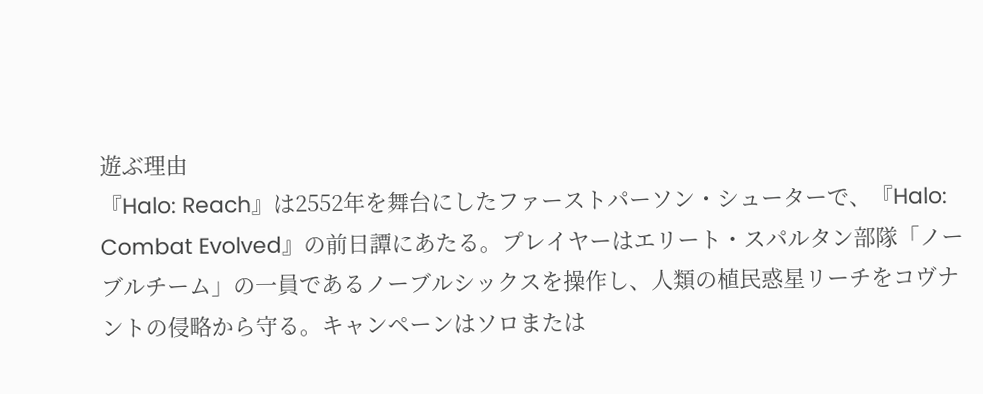遊ぶ理由
『Halo: Reach』は2552年を舞台にしたファーストパーソン・シューターで、『Halo: Combat Evolved』の前日譚にあたる。プレイヤーはエリート・スパルタン部隊「ノーブルチーム」の一員であるノーブルシックスを操作し、人類の植民惑星リーチをコヴナントの侵略から守る。キャンペーンはソロまたは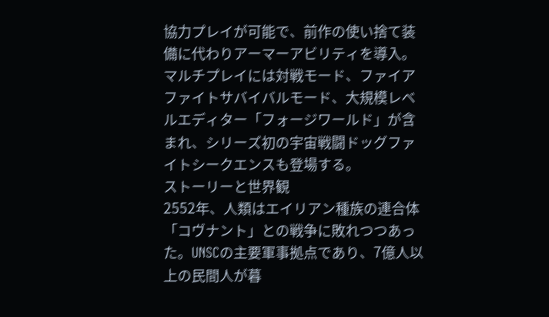協力プレイが可能で、前作の使い捨て装備に代わりアーマーアビリティを導入。マルチプレイには対戦モード、ファイアファイトサバイバルモード、大規模レベルエディター「フォージワールド」が含まれ、シリーズ初の宇宙戦闘ドッグファイトシークエンスも登場する。
ストーリーと世界観
2552年、人類はエイリアン種族の連合体「コヴナント」との戦争に敗れつつあった。UNSCの主要軍事拠点であり、7億人以上の民間人が暮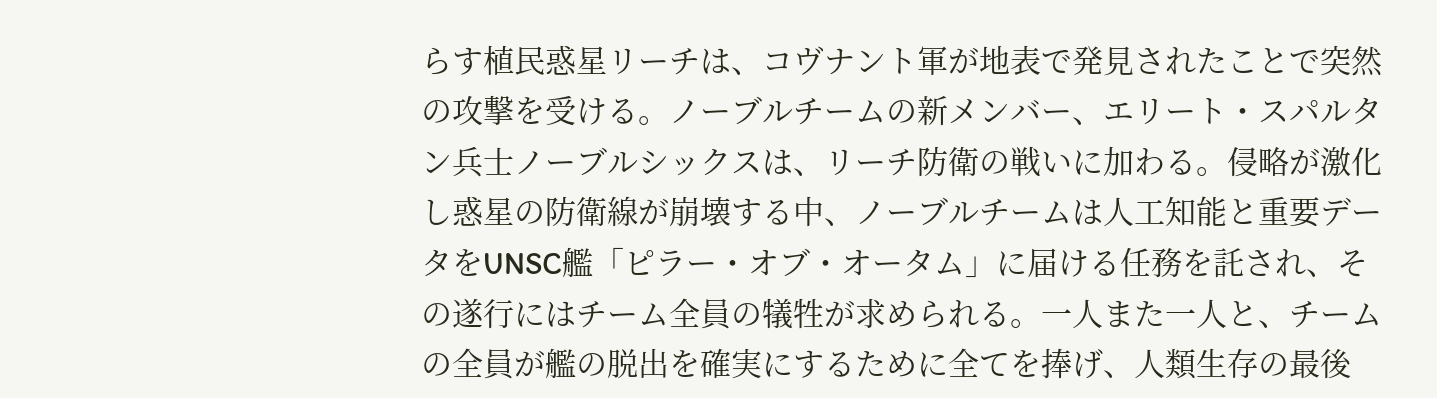らす植民惑星リーチは、コヴナント軍が地表で発見されたことで突然の攻撃を受ける。ノーブルチームの新メンバー、エリート・スパルタン兵士ノーブルシックスは、リーチ防衛の戦いに加わる。侵略が激化し惑星の防衛線が崩壊する中、ノーブルチームは人工知能と重要データをUNSC艦「ピラー・オブ・オータム」に届ける任務を託され、その遂行にはチーム全員の犠牲が求められる。一人また一人と、チームの全員が艦の脱出を確実にするために全てを捧げ、人類生存の最後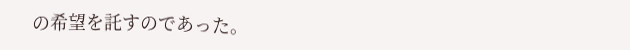の希望を託すのであった。